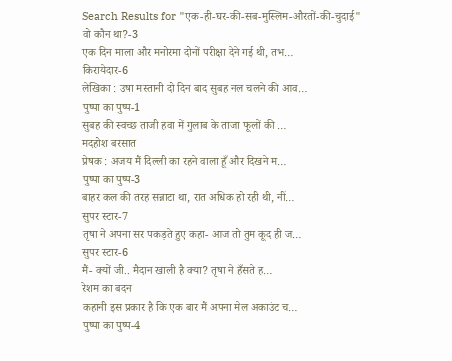Search Results for "एक-ही-घर-की-सब-मुस्लिम-औरतों-की-चुदाई"
वो कौन था?-3
एक दिन माला और मनोरमा दोनों परीक्षा देने गई थी, तभ…
किरायेदार-6
लेखिका : उषा मस्तानी दो दिन बाद सुबह नल चलने की आव…
पुष्पा का पुष्प-1
सुबह की स्वच्छ ताजी हवा में गुलाब के ताजा फूलों की …
मदहोश बरसात
प्रेषक : अजय मैं दिल्ली का रहने वाला हूँ और दिखने म…
पुष्पा का पुष्प-3
बाहर कल की तरह सन्नाटा था, रात अधिक हो रही थी, नीं…
सुपर स्टार-7
तृषा ने अपना सर पकड़ते हुए कहा- आज तो तुम कूद ही ज…
सुपर स्टार-6
मैं- क्यों जी.. मैदान खाली है क्या? तृषा ने हँसते ह…
रेशम का बदन
कहानी इस प्रकार है कि एक बार मैं अपना मेल अकाउंट च…
पुष्पा का पुष्प-4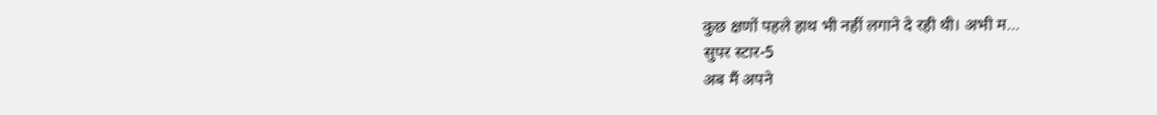कुछ क्षणों पहले हाथ भी नहीं लगाने दे रही थी। अभी म…
सुपर स्टार-5
अब मैं अपने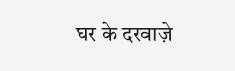घर के दरवाज़े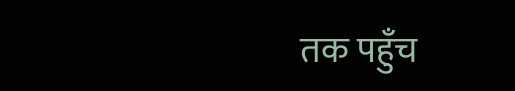तक पहुँच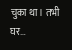चुका था। तभी घर…